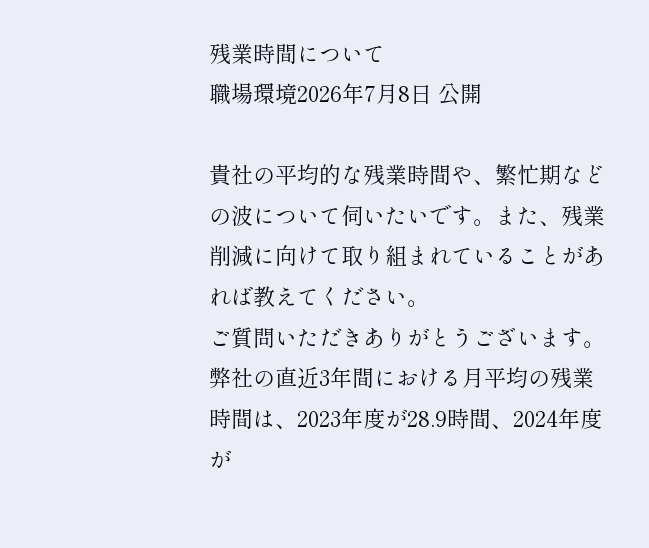残業時間について
職場環境2026年7月8日 公開

貴社の平均的な残業時間や、繁忙期などの波について伺いたいです。また、残業削減に向けて取り組まれていることがあれば教えてください。
ご質問いただきありがとうございます。
弊社の直近3年間における月平均の残業時間は、2023年度が28.9時間、2024年度が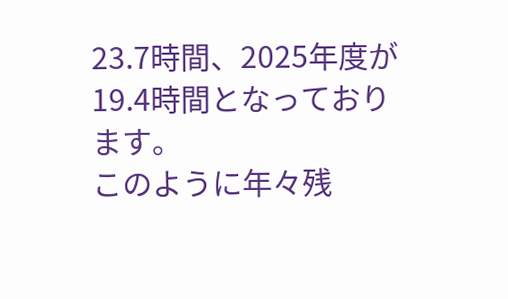23.7時間、2025年度が19.4時間となっております。
このように年々残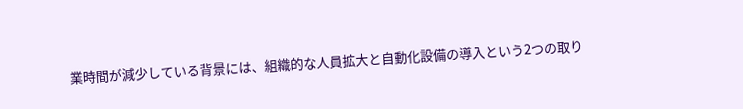業時間が減少している背景には、組織的な人員拡大と自動化設備の導入という2つの取り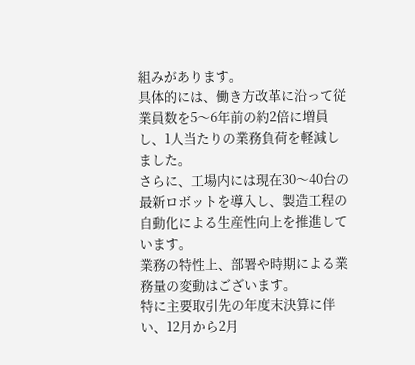組みがあります。
具体的には、働き方改革に沿って従業員数を5〜6年前の約2倍に増員し、1人当たりの業務負荷を軽減しました。
さらに、工場内には現在30〜40台の最新ロボットを導入し、製造工程の自動化による生産性向上を推進しています。
業務の特性上、部署や時期による業務量の変動はございます。
特に主要取引先の年度末決算に伴い、12月から2月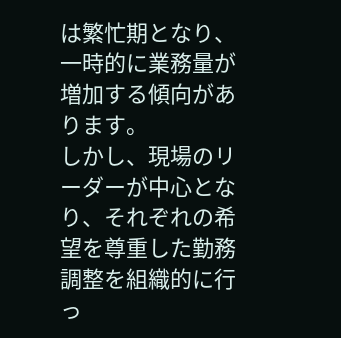は繁忙期となり、一時的に業務量が増加する傾向があります。
しかし、現場のリーダーが中心となり、それぞれの希望を尊重した勤務調整を組織的に行っ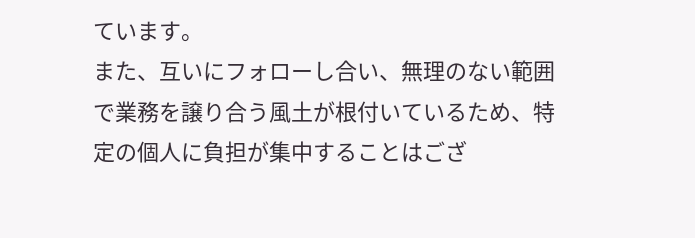ています。
また、互いにフォローし合い、無理のない範囲で業務を譲り合う風土が根付いているため、特定の個人に負担が集中することはござ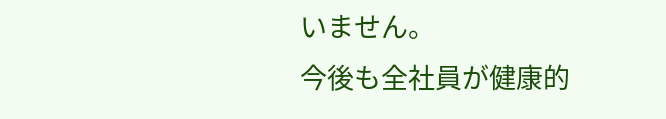いません。
今後も全社員が健康的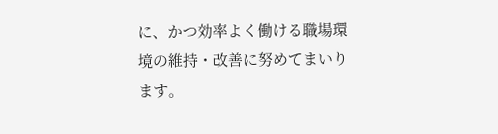に、かつ効率よく働ける職場環境の維持・改善に努めてまいります。